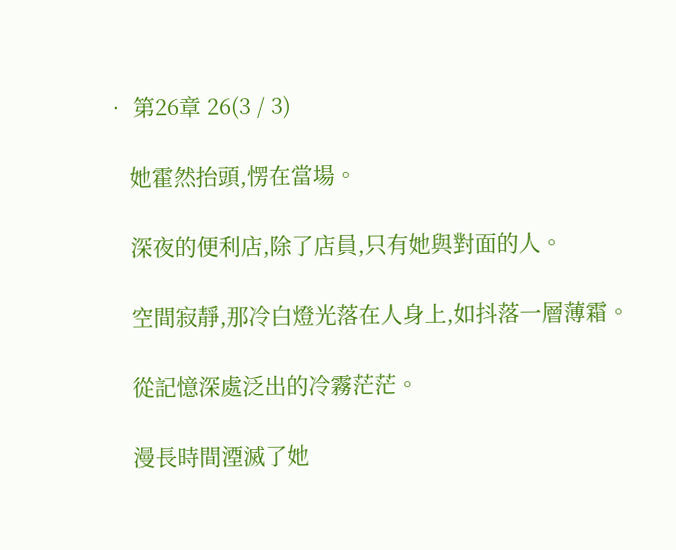• 第26章 26(3 / 3)

    她霍然抬頭,愣在當場。

    深夜的便利店,除了店員,只有她與對面的人。

    空間寂靜,那冷白燈光落在人身上,如抖落一層薄霜。

    從記憶深處泛出的冷霧茫茫。

    漫長時間湮滅了她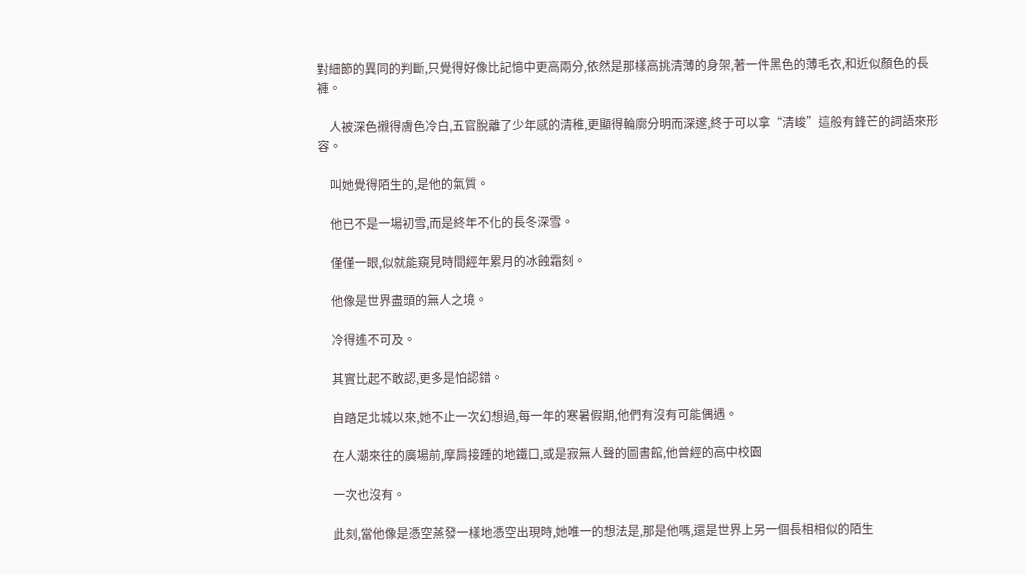對細節的異同的判斷,只覺得好像比記憶中更高兩分,依然是那樣高挑清薄的身架,著一件黑色的薄毛衣,和近似顏色的長褲。

    人被深色襯得膚色冷白,五官脫離了少年感的清稚,更顯得輪廓分明而深邃,終于可以拿“清峻”這般有鋒芒的詞語來形容。

    叫她覺得陌生的,是他的氣質。

    他已不是一場初雪,而是終年不化的長冬深雪。

    僅僅一眼,似就能窺見時間經年累月的冰蝕霜刻。

    他像是世界盡頭的無人之境。

    冷得遙不可及。

    其實比起不敢認,更多是怕認錯。

    自踏足北城以來,她不止一次幻想過,每一年的寒暑假期,他們有沒有可能偶遇。

    在人潮來往的廣場前,摩肩接踵的地鐵口,或是寂無人聲的圖書館,他曾經的高中校園

    一次也沒有。

    此刻,當他像是憑空蒸發一樣地憑空出現時,她唯一的想法是,那是他嗎,還是世界上另一個長相相似的陌生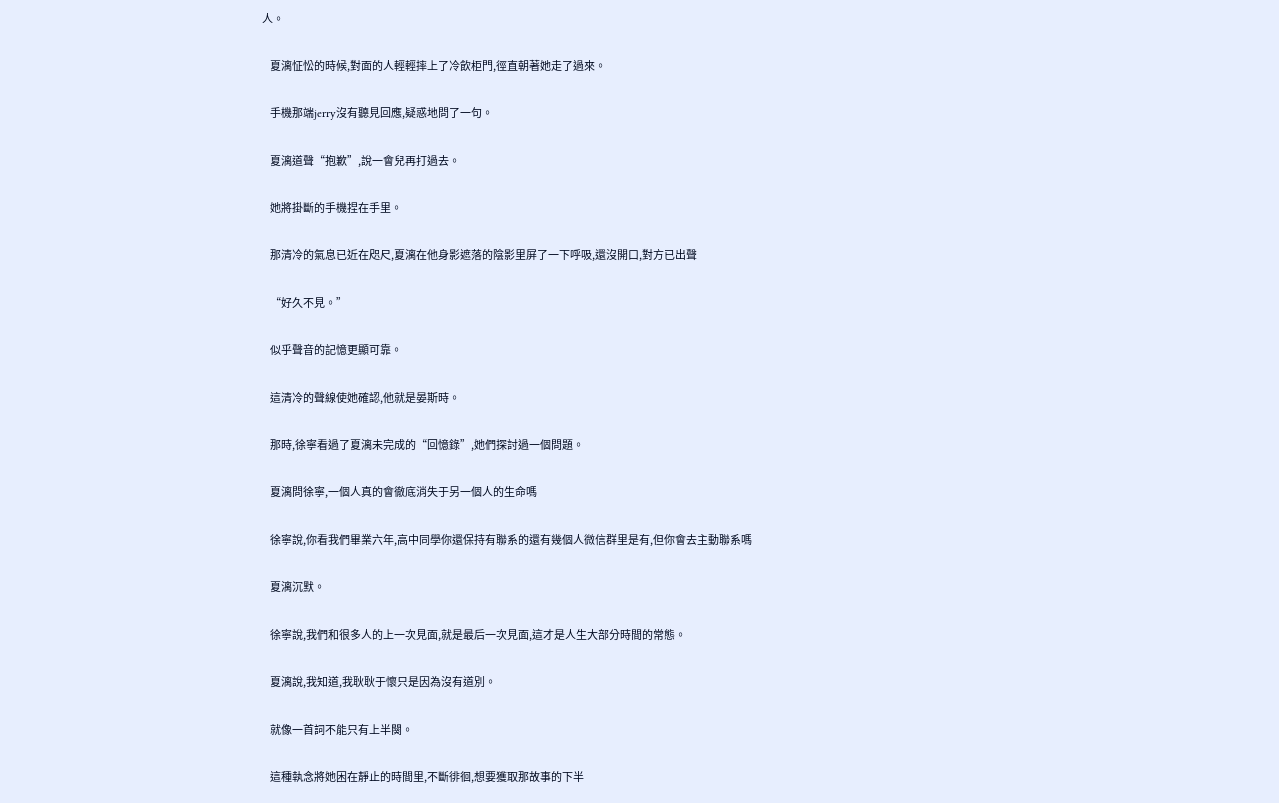人。

    夏漓怔忪的時候,對面的人輕輕摔上了冷飲柜門,徑直朝著她走了過來。

    手機那端jerry沒有聽見回應,疑惑地問了一句。

    夏漓道聲“抱歉”,說一會兒再打過去。

    她將掛斷的手機捏在手里。

    那清冷的氣息已近在咫尺,夏漓在他身影遮落的陰影里屏了一下呼吸,還沒開口,對方已出聲

    “好久不見。”

    似乎聲音的記憶更顯可靠。

    這清冷的聲線使她確認,他就是晏斯時。

    那時,徐寧看過了夏漓未完成的“回憶錄”,她們探討過一個問題。

    夏漓問徐寧,一個人真的會徹底消失于另一個人的生命嗎

    徐寧說,你看我們畢業六年,高中同學你還保持有聯系的還有幾個人微信群里是有,但你會去主動聯系嗎

    夏漓沉默。

    徐寧說,我們和很多人的上一次見面,就是最后一次見面,這才是人生大部分時間的常態。

    夏漓說,我知道,我耿耿于懷只是因為沒有道別。

    就像一首詞不能只有上半闋。

    這種執念將她困在靜止的時間里,不斷徘徊,想要獲取那故事的下半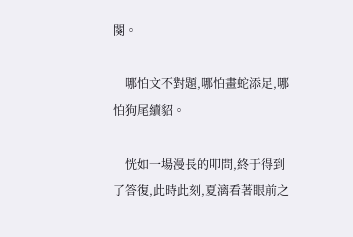闋。

    哪怕文不對題,哪怕畫蛇添足,哪怕狗尾續貂。

    恍如一場漫長的叩問,終于得到了答復,此時此刻,夏漓看著眼前之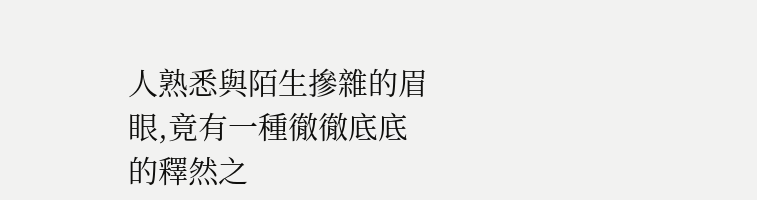人熟悉與陌生摻雜的眉眼,竟有一種徹徹底底的釋然之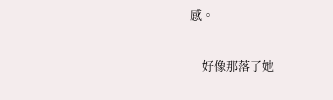感。

    好像那落了她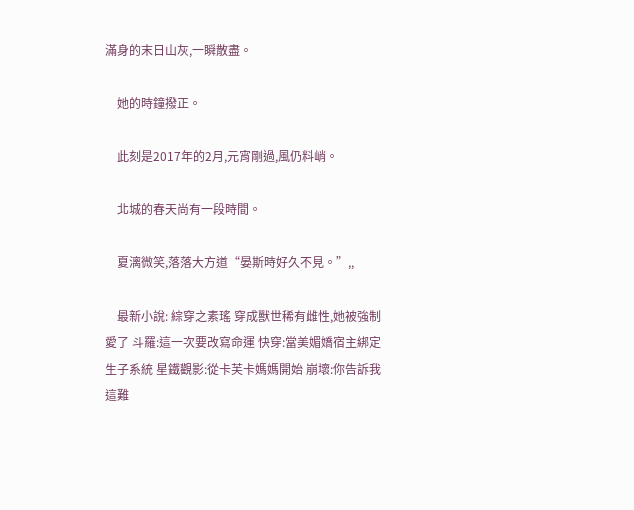滿身的末日山灰,一瞬散盡。

    她的時鐘撥正。

    此刻是2017年的2月,元宵剛過,風仍料峭。

    北城的春天尚有一段時間。

    夏漓微笑,落落大方道“晏斯時好久不見。”,,

    最新小說: 綜穿之素瑤 穿成獸世稀有雌性,她被強制愛了 斗羅:這一次要改寫命運 快穿:當美媚嬌宿主綁定生子系統 星鐵觀影:從卡芙卡媽媽開始 崩壞:你告訴我這難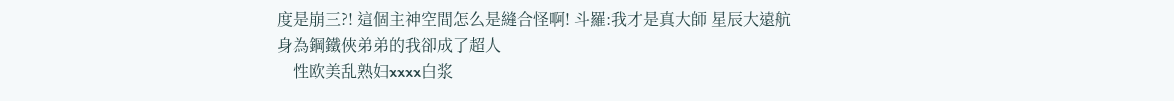度是崩三?! 這個主神空間怎么是縫合怪啊! 斗羅:我才是真大師 星辰大遠航 身為鋼鐵俠弟弟的我卻成了超人
    性欧美乱熟妇xxxx白浆